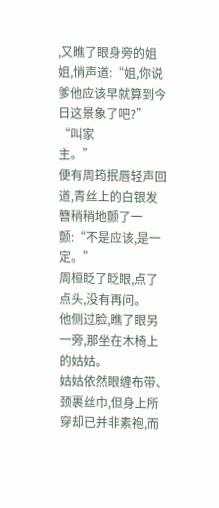,又瞧了眼身旁的姐姐,悄声道:“姐,你说爹他应该早就算到今日这景象了吧?”
“叫家
主。”
便有周筠抿唇轻声回道,青丝上的白银发簪稍稍地颤了一颤:“不是应该,是一定。”
周桓眨了眨眼,点了点头,没有再问。
他侧过脸,瞧了眼另一旁,那坐在木椅上的姑姑。
姑姑依然眼缠布带、颈裹丝巾,但身上所穿却已并非素袍,而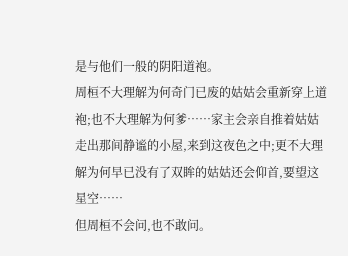是与他们一般的阴阳道袍。
周桓不大理解为何奇门已废的姑姑会重新穿上道袍;也不大理解为何爹……家主会亲自推着姑姑走出那间静谧的小屋,来到这夜色之中;更不大理解为何早已没有了双眸的姑姑还会仰首,要望这星空……
但周桓不会问,也不敢问。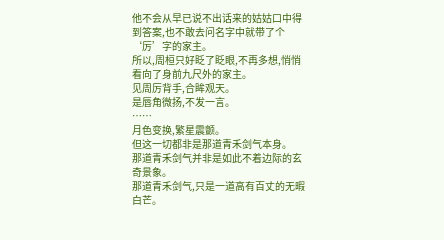他不会从早已说不出话来的姑姑口中得到答案,也不敢去问名字中就带了个‘厉’字的家主。
所以,周桓只好眨了眨眼,不再多想,悄悄看向了身前九尺外的家主。
见周厉背手,合眸观天。
是唇角微扬,不发一言。
……
月色变换,繁星震颤。
但这一切都非是那道青禾剑气本身。
那道青禾剑气并非是如此不着边际的玄奇景象。
那道青禾剑气,只是一道高有百丈的无暇白芒。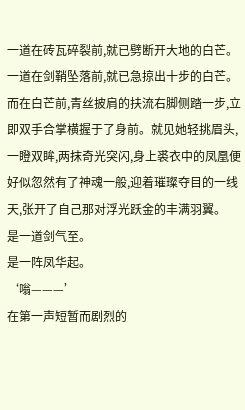一道在砖瓦碎裂前,就已劈断开大地的白芒。
一道在剑鞘坠落前,就已急掠出十步的白芒。
而在白芒前,青丝披肩的扶流右脚侧踏一步,立即双手合掌横握于了身前。就见她轻挑眉头,一瞪双眸,两抹奇光突闪,身上裘衣中的凤凰便好似忽然有了神魂一般,迎着璀璨夺目的一线天,张开了自己那对浮光跃金的丰满羽翼。
是一道剑气至。
是一阵凤华起。
‘嗡———’
在第一声短暂而剧烈的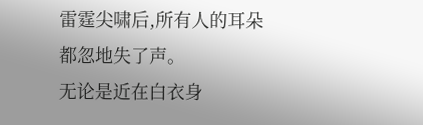雷霆尖啸后,所有人的耳朵都忽地失了声。
无论是近在白衣身